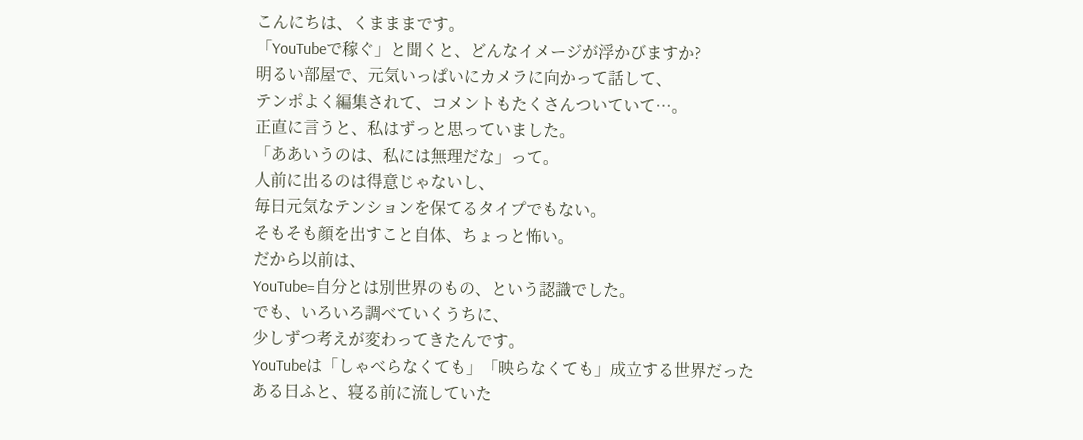こんにちは、くまままです。
「YouTubeで稼ぐ」と聞くと、どんなイメージが浮かびますか?
明るい部屋で、元気いっぱいにカメラに向かって話して、
テンポよく編集されて、コメントもたくさんついていて…。
正直に言うと、私はずっと思っていました。
「ああいうのは、私には無理だな」って。
人前に出るのは得意じゃないし、
毎日元気なテンションを保てるタイプでもない。
そもそも顔を出すこと自体、ちょっと怖い。
だから以前は、
YouTube=自分とは別世界のもの、という認識でした。
でも、いろいろ調べていくうちに、
少しずつ考えが変わってきたんです。
YouTubeは「しゃべらなくても」「映らなくても」成立する世界だった
ある日ふと、寝る前に流していた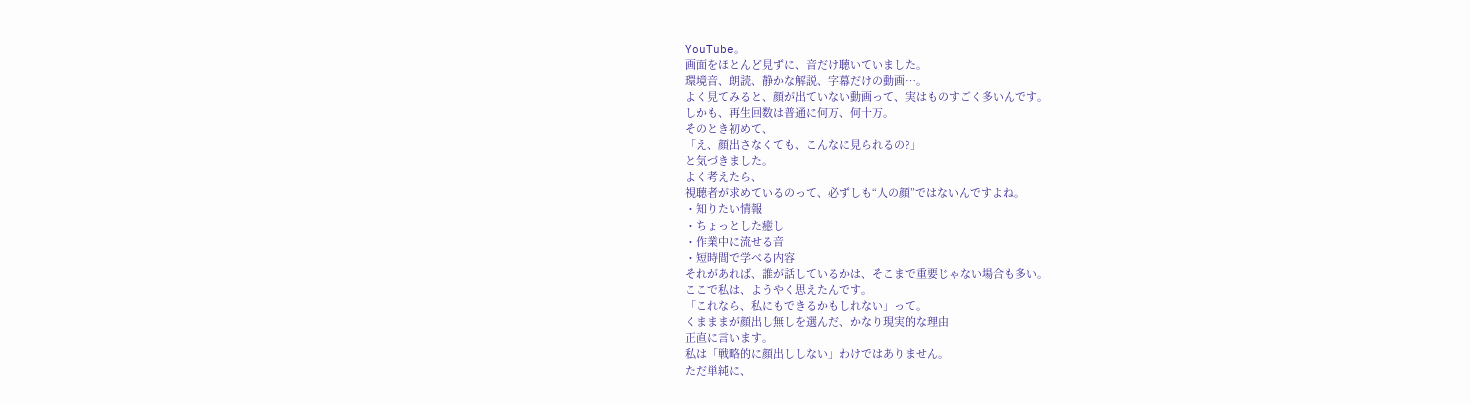YouTube。
画面をほとんど見ずに、音だけ聴いていました。
環境音、朗読、静かな解説、字幕だけの動画…。
よく見てみると、顔が出ていない動画って、実はものすごく多いんです。
しかも、再生回数は普通に何万、何十万。
そのとき初めて、
「え、顔出さなくても、こんなに見られるの?」
と気づきました。
よく考えたら、
視聴者が求めているのって、必ずしも“人の顔”ではないんですよね。
・知りたい情報
・ちょっとした癒し
・作業中に流せる音
・短時間で学べる内容
それがあれば、誰が話しているかは、そこまで重要じゃない場合も多い。
ここで私は、ようやく思えたんです。
「これなら、私にもできるかもしれない」って。
くまままが顔出し無しを選んだ、かなり現実的な理由
正直に言います。
私は「戦略的に顔出ししない」わけではありません。
ただ単純に、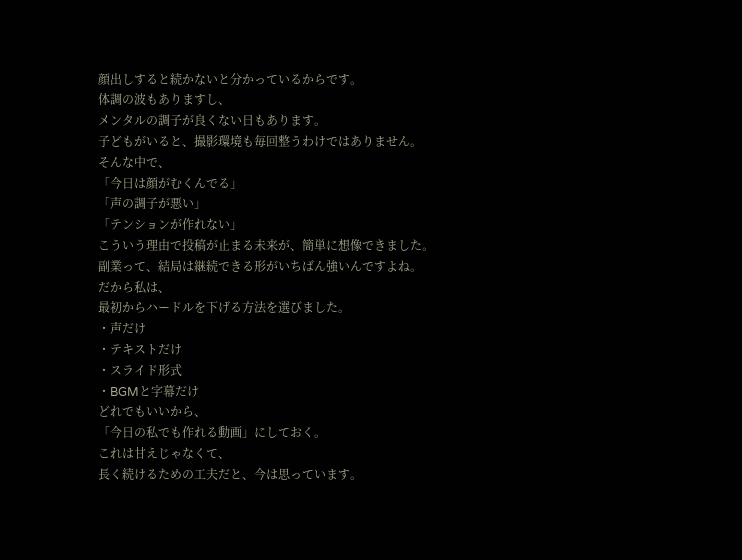顔出しすると続かないと分かっているからです。
体調の波もありますし、
メンタルの調子が良くない日もあります。
子どもがいると、撮影環境も毎回整うわけではありません。
そんな中で、
「今日は顔がむくんでる」
「声の調子が悪い」
「テンションが作れない」
こういう理由で投稿が止まる未来が、簡単に想像できました。
副業って、結局は継続できる形がいちばん強いんですよね。
だから私は、
最初からハードルを下げる方法を選びました。
・声だけ
・テキストだけ
・スライド形式
・BGMと字幕だけ
どれでもいいから、
「今日の私でも作れる動画」にしておく。
これは甘えじゃなくて、
長く続けるための工夫だと、今は思っています。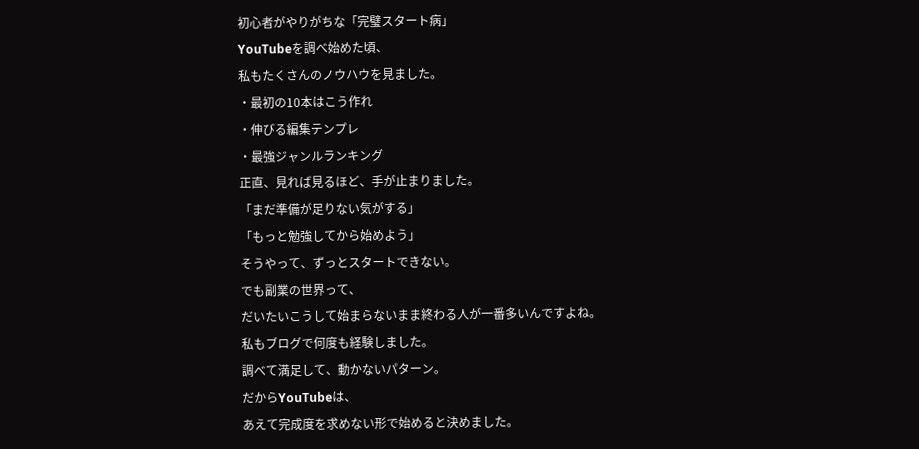初心者がやりがちな「完璧スタート病」
YouTubeを調べ始めた頃、
私もたくさんのノウハウを見ました。
・最初の10本はこう作れ
・伸びる編集テンプレ
・最強ジャンルランキング
正直、見れば見るほど、手が止まりました。
「まだ準備が足りない気がする」
「もっと勉強してから始めよう」
そうやって、ずっとスタートできない。
でも副業の世界って、
だいたいこうして始まらないまま終わる人が一番多いんですよね。
私もブログで何度も経験しました。
調べて満足して、動かないパターン。
だからYouTubeは、
あえて完成度を求めない形で始めると決めました。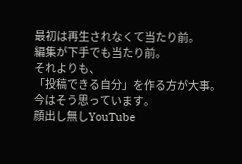最初は再生されなくて当たり前。
編集が下手でも当たり前。
それよりも、
「投稿できる自分」を作る方が大事。
今はそう思っています。
顔出し無しYouTube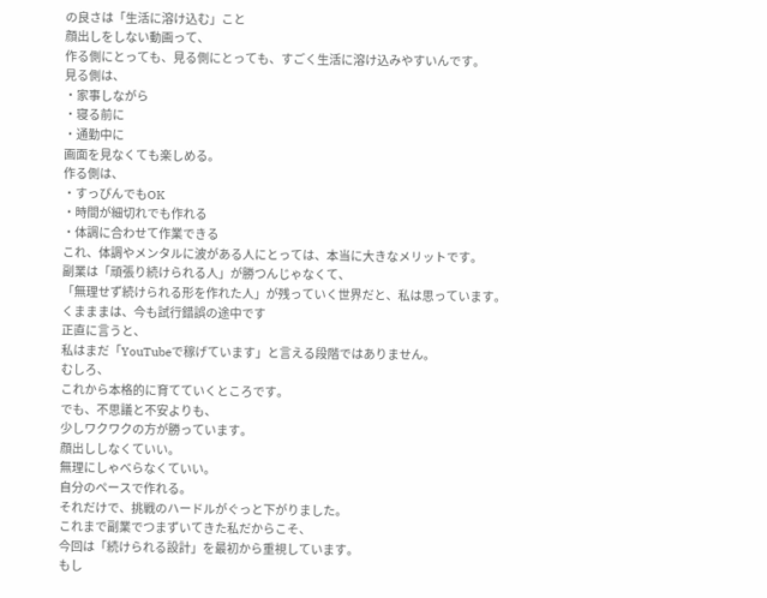の良さは「生活に溶け込む」こと
顔出しをしない動画って、
作る側にとっても、見る側にとっても、すごく生活に溶け込みやすいんです。
見る側は、
・家事しながら
・寝る前に
・通勤中に
画面を見なくても楽しめる。
作る側は、
・すっぴんでもOK
・時間が細切れでも作れる
・体調に合わせて作業できる
これ、体調やメンタルに波がある人にとっては、本当に大きなメリットです。
副業は「頑張り続けられる人」が勝つんじゃなくて、
「無理せず続けられる形を作れた人」が残っていく世界だと、私は思っています。
くまままは、今も試行錯誤の途中です
正直に言うと、
私はまだ「YouTubeで稼げています」と言える段階ではありません。
むしろ、
これから本格的に育てていくところです。
でも、不思議と不安よりも、
少しワクワクの方が勝っています。
顔出ししなくていい。
無理にしゃべらなくていい。
自分のペースで作れる。
それだけで、挑戦のハードルがぐっと下がりました。
これまで副業でつまずいてきた私だからこそ、
今回は「続けられる設計」を最初から重視しています。
もし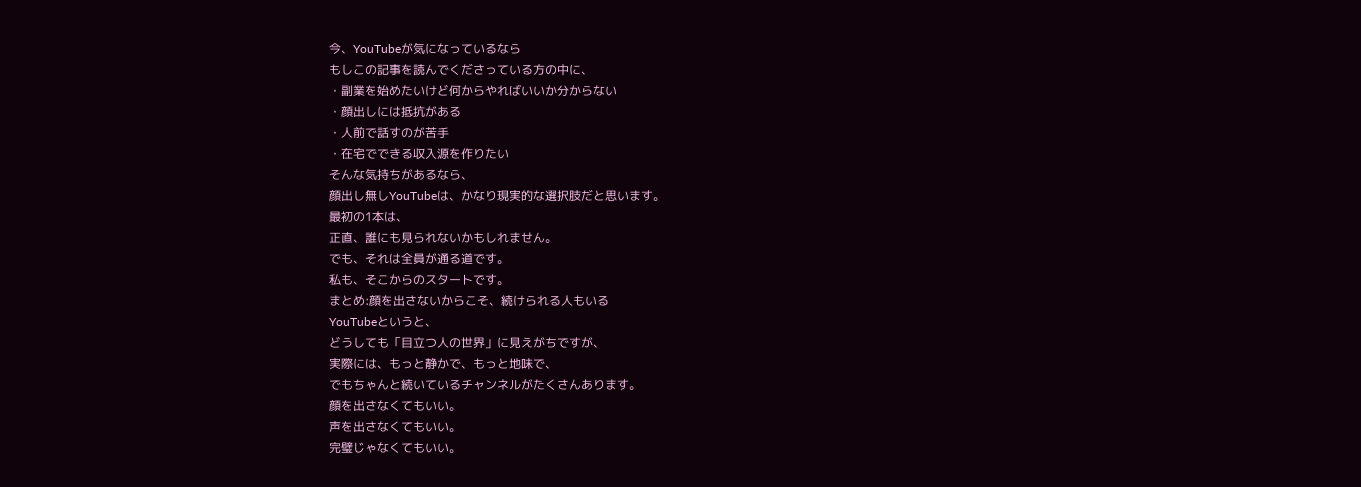今、YouTubeが気になっているなら
もしこの記事を読んでくださっている方の中に、
・副業を始めたいけど何からやればいいか分からない
・顔出しには抵抗がある
・人前で話すのが苦手
・在宅でできる収入源を作りたい
そんな気持ちがあるなら、
顔出し無しYouTubeは、かなり現実的な選択肢だと思います。
最初の1本は、
正直、誰にも見られないかもしれません。
でも、それは全員が通る道です。
私も、そこからのスタートです。
まとめ:顔を出さないからこそ、続けられる人もいる
YouTubeというと、
どうしても「目立つ人の世界」に見えがちですが、
実際には、もっと静かで、もっと地味で、
でもちゃんと続いているチャンネルがたくさんあります。
顔を出さなくてもいい。
声を出さなくてもいい。
完璧じゃなくてもいい。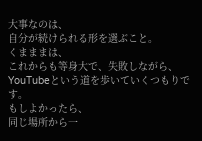大事なのは、
自分が続けられる形を選ぶこと。
くまままは、
これからも等身大で、失敗しながら、
YouTubeという道を歩いていくつもりです。
もしよかったら、
同じ場所から一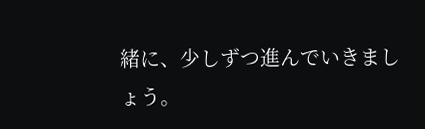緒に、少しずつ進んでいきましょう。